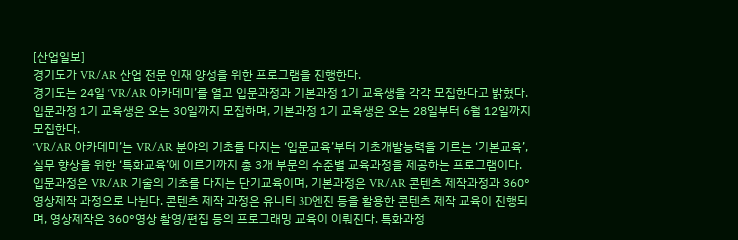[산업일보]
경기도가 VR/AR 산업 전문 인재 양성을 위한 프로그램을 진행한다.
경기도는 24일 ‘VR/AR 아카데미’를 열고 입문과정과 기본과정 1기 교육생을 각각 모집한다고 밝혔다. 입문과정 1기 교육생은 오는 30일까지 모집하며, 기본과정 1기 교육생은 오는 28일부터 6월 12일까지 모집한다.
‘VR/AR 아카데미’는 VR/AR 분야의 기초를 다지는 ‘입문교육’부터 기초개발능력을 기르는 ‘기본교육’, 실무 향상을 위한 ‘특화교육’에 이르기까지 총 3개 부문의 수준별 교육과정을 제공하는 프로그램이다.
입문과정은 VR/AR 기술의 기초를 다지는 단기교육이며, 기본과정은 VR/AR 콘텐츠 제작과정과 360°영상제작 과정으로 나뉜다. 콘텐츠 제작 과정은 유니티 3D엔진 등을 활용한 콘텐츠 제작 교육이 진행되며, 영상제작은 360°영상 촬영/편집 등의 프로그래밍 교육이 이뤄진다. 특화과정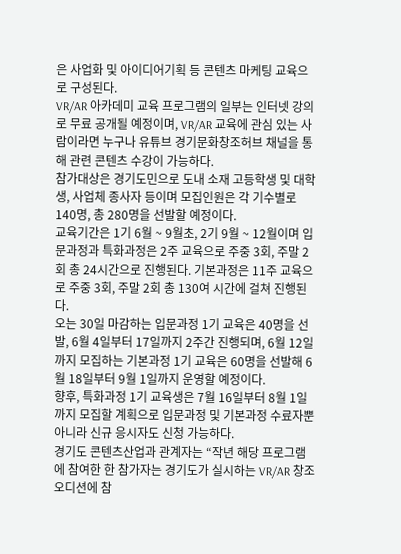은 사업화 및 아이디어기획 등 콘텐츠 마케팅 교육으로 구성된다.
VR/AR 아카데미 교육 프로그램의 일부는 인터넷 강의로 무료 공개될 예정이며, VR/AR 교육에 관심 있는 사람이라면 누구나 유튜브 경기문화창조허브 채널을 통해 관련 콘텐츠 수강이 가능하다.
참가대상은 경기도민으로 도내 소재 고등학생 및 대학생, 사업체 종사자 등이며 모집인원은 각 기수별로 140명, 총 280명을 선발할 예정이다.
교육기간은 1기 6월 ~ 9월초, 2기 9월 ~ 12월이며 입문과정과 특화과정은 2주 교육으로 주중 3회, 주말 2회 총 24시간으로 진행된다. 기본과정은 11주 교육으로 주중 3회, 주말 2회 총 130여 시간에 걸쳐 진행된다.
오는 30일 마감하는 입문과정 1기 교육은 40명을 선발, 6월 4일부터 17일까지 2주간 진행되며, 6월 12일까지 모집하는 기본과정 1기 교육은 60명을 선발해 6월 18일부터 9월 1일까지 운영할 예정이다.
향후, 특화과정 1기 교육생은 7월 16일부터 8월 1일까지 모집할 계획으로 입문과정 및 기본과정 수료자뿐 아니라 신규 응시자도 신청 가능하다.
경기도 콘텐츠산업과 관계자는 “작년 해당 프로그램에 참여한 한 참가자는 경기도가 실시하는 VR/AR 창조오디션에 참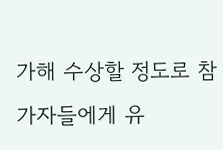가해 수상할 정도로 참가자들에게 유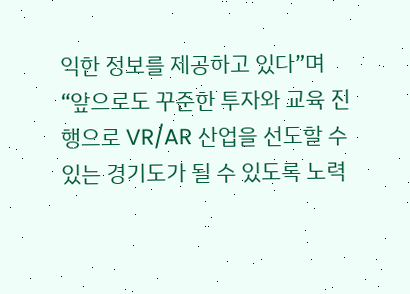익한 정보를 제공하고 있다”며 “앞으로도 꾸준한 투자와 교육 진행으로 VR/AR 산업을 선도할 수 있는 경기도가 될 수 있도록 노력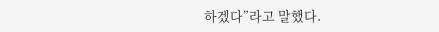하겠다”라고 말했다.